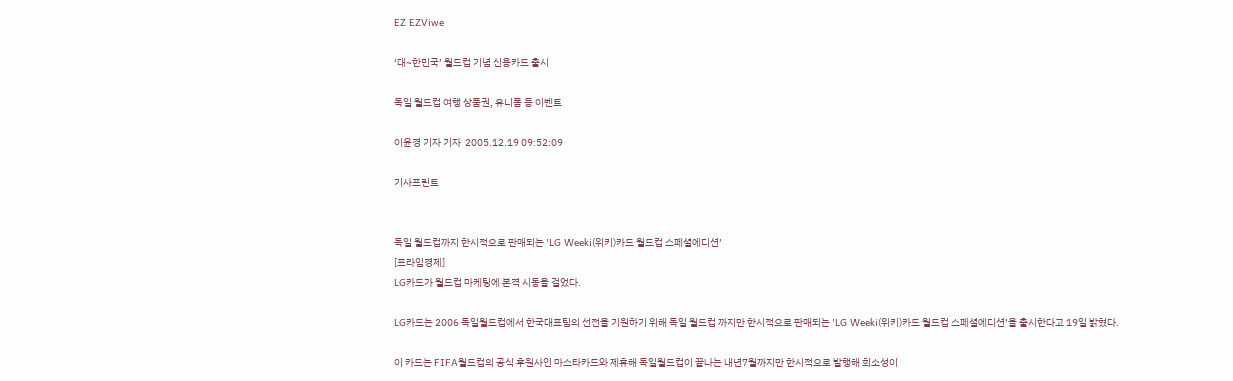EZ EZViwe

‘대~한민국’ 월드컵 기념 신용카드 출시

독일 월드컵 여행 상품권, 유니폼 등 이벤트

이윤경 기자 기자  2005.12.19 09:52:09

기사프린트


독일 월드컵까지 한시적으로 판매되는 'LG Weeki(위키)카드 월드컵 스페셜에디션’
[프라임경제]
LG카드가 월드컵 마케팅에 본격 시동을 걸었다.

LG카드는 2006 독일월드컵에서 한국대표팀의 선전을 기원하기 위해 독일 월드컵 까지만 한시적으로 판매되는 'LG Weeki(위키)카드 월드컵 스페셜에디션’을 출시한다고 19일 밝혔다.

이 카드는 FIFA월드컵의 공식 후원사인 마스타카드와 제휴해 독일월드컵이 끝나는 내년7월까지만 한시적으로 발행해 희소성이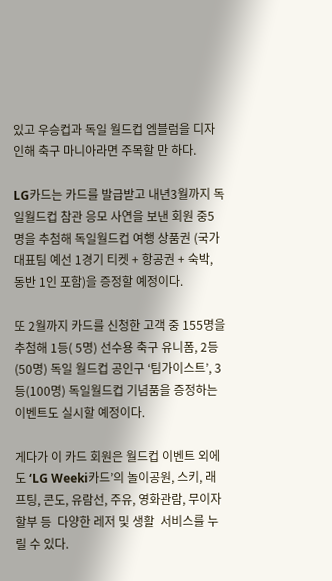있고 우승컵과 독일 월드컵 엠블럼을 디자인해 축구 마니아라면 주목할 만 하다.

LG카드는 카드를 발급받고 내년3월까지 독일월드컵 참관 응모 사연을 보낸 회원 중5명을 추첨해 독일월드컵 여행 상품권 (국가대표팀 예선 1경기 티켓 + 항공권 + 숙박, 동반 1인 포함)을 증정할 예정이다.

또 2월까지 카드를 신청한 고객 중 155명을 추첨해 1등( 5명) 선수용 축구 유니폼, 2등 (50명) 독일 월드컵 공인구 ‘팀가이스트’, 3등(100명) 독일월드컵 기념품을 증정하는 이벤트도 실시할 예정이다.

게다가 이 카드 회원은 월드컵 이벤트 외에도 ‘LG Weeki카드’의 놀이공원, 스키, 래프팅, 콘도, 유람선, 주유, 영화관람, 무이자 할부 등  다양한 레저 및 생활  서비스를 누릴 수 있다.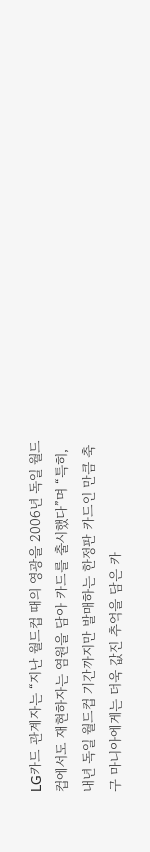LG카드 관계자는 “지난 월드컵 때의 영광을 2006년 독일 월드컵에서도 재현하자는 염원을 담아 카드를 출시했다”며 “특히, 내년 독일 월드컵 기간까지만 발매하는 한정판 카드인 만큼 축구 마니아에게는 더욱 값진 추억을 담은 카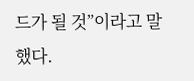드가 될 것”이라고 말했다.